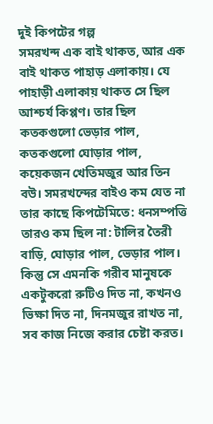দুই কিপটের গল্প
সমরখন্দ এক বাই থাকত, আর এক বাই থাকত পাহাড় এলাকায়। যে পাহাড়ী এলাকায় থাকত সে ছিল আশ্চর্য কিপ্পণ। তার ছিল কতকগুলো ভেড়ার পাল, কতকগুলো ঘোড়ার পাল, কয়েকজন খেতিমজুর আর তিন বউ। সমরখন্দের বাইও কম যেত না তার কাছে কিপটেমিতে: ধনসম্পত্তি তারও কম ছিল না: টালির তৈরী বাড়ি, ঘোড়ার পাল, ভেড়ার পাল। কিন্তু সে এমনকি গরীব মানুষকে একটুকরো রুটিও দিত না, কখনও ভিক্ষা দিত না, দিনমজুর রাখত না, সব কাজ নিজে করার চেষ্টা করত।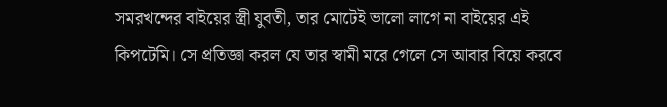সমরখন্দের বাইয়ের স্ত্রী যুবতী, তার মোটেই ভালো লাগে না বাইয়ের এই কিপটেমি। সে প্রতিজ্ঞা করল যে তার স্বামী মরে গেলে সে আবার বিয়ে করবে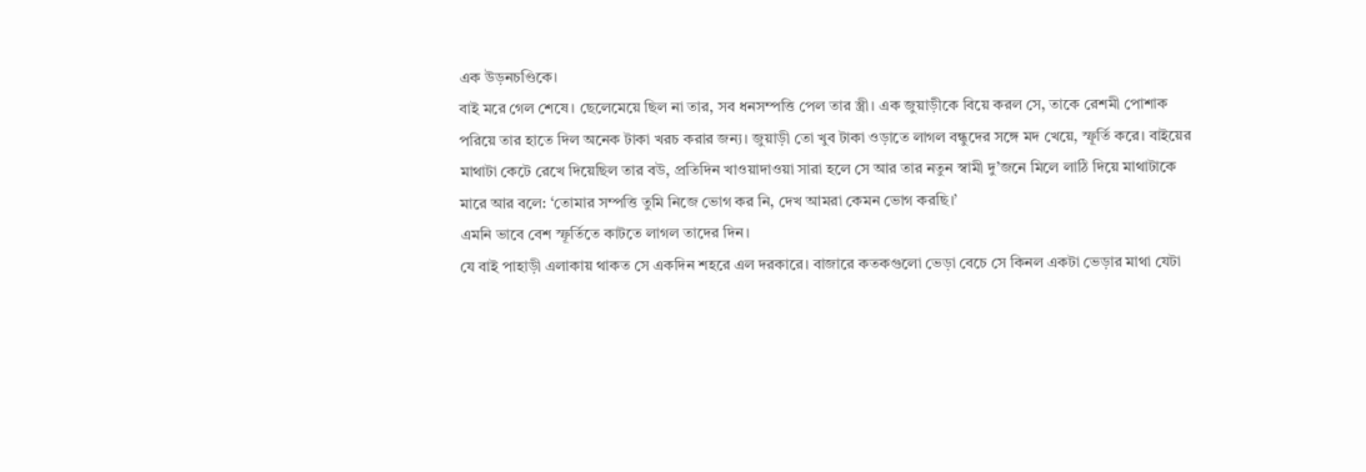এক উড়নচণ্ডিকে।
বাই মরে গেল শেষে। ছেলেমেয়ে ছিল না তার, সব ধনসম্পত্তি পেল তার স্ত্রী। এক জুয়াড়ীকে বিয়ে করল সে, তাকে রেশমী পোশাক পরিয়ে তার হাতে দিল অনেক টাকা খরচ করার জন্য। জুয়াড়ী তো খুব টাকা ওড়াতে লাগল বন্ধুদের সঙ্গে মদ খেয়ে, স্ফূর্তি করে। বাইয়ের মাথাটা কেটে রেখে দিয়েছিল তার বউ, প্রতিদিন খাওয়াদাওয়া সারা হলে সে আর তার নতুন স্বামী দু’জনে মিলে লাঠি দিয়ে মাথাটাকে মারে আর বলে: ‘তোমার সম্পত্তি তুমি নিজে ভোগ কর নি, দেখ আমরা কেমন ভোগ করছি।’
এমনি ভাবে বেশ স্ফূর্তিতে কাটতে লাগল তাদের দিন।
যে বাই পাহাড়ী এলাকায় থাকত সে একদিন শহরে এল দরকারে। বাজারে কতকগুলো ভেড়া বেচে সে কিনল একটা ভেড়ার মাথা যেটা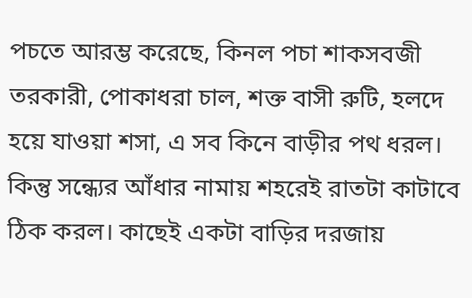পচতে আরম্ভ করেছে, কিনল পচা শাকসবজী তরকারী, পোকাধরা চাল, শক্ত বাসী রুটি, হলদে হয়ে যাওয়া শসা, এ সব কিনে বাড়ীর পথ ধরল। কিন্তু সন্ধ্যের আঁধার নামায় শহরেই রাতটা কাটাবে ঠিক করল। কাছেই একটা বাড়ির দরজায়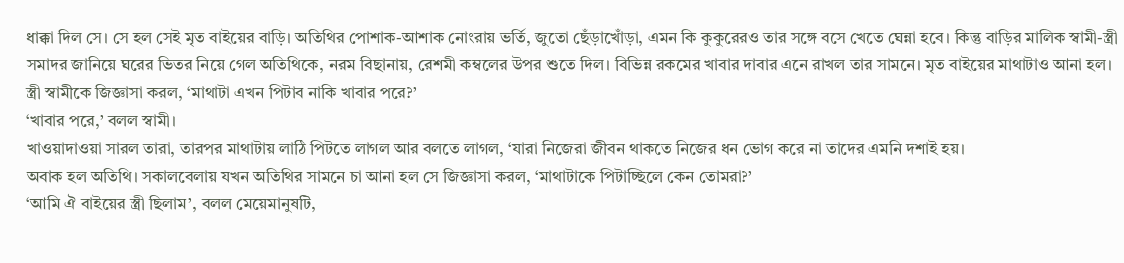ধাক্কা দিল সে। সে হল সেই মৃত বাইয়ের বাড়ি। অতিথির পোশাক-আশাক নোংরায় ভর্তি, জুতো ছেঁড়াখোঁড়া, এমন কি কুকুরেরও তার সঙ্গে বসে খেতে ঘেন্না হবে। কিন্তু বাড়ির মালিক স্বামী-স্ত্রী সমাদর জানিয়ে ঘরের ভিতর নিয়ে গেল অতিথিকে, নরম বিছানায়, রেশমী কম্বলের উপর শুতে দিল। বিভিন্ন রকমের খাবার দাবার এনে রাখল তার সামনে। মৃত বাইয়ের মাথাটাও আনা হল। স্ত্রী স্বামীকে জিজ্ঞাসা করল, ‘মাথাটা এখন পিটাব নাকি খাবার পরে?’
‘খাবার পরে,’ বলল স্বামী।
খাওয়াদাওয়া সারল তারা, তারপর মাথাটায় লাঠি পিটতে লাগল আর বলতে লাগল, ‘যারা নিজেরা জীবন থাকতে নিজের ধন ভোগ করে না তাদের এমনি দশাই হয়।
অবাক হল অতিথি। সকালবেলায় যখন অতিথির সামনে চা আনা হল সে জিজ্ঞাসা করল, ‘মাথাটাকে পিটাচ্ছিলে কেন তোমরা?’
‘আমি ঐ বাইয়ের স্ত্রী ছিলাম’, বলল মেয়েমানুষটি,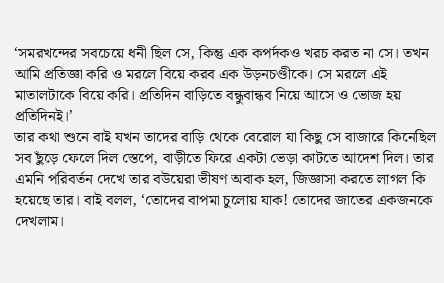‘সমরখন্দের সবচেয়ে ধনী ছিল সে, কিন্তু এক কপর্দকও খরচ করত না সে। তখন আমি প্রতিজ্ঞা করি ও মরলে বিয়ে করব এক উড়নচণ্ডীকে। সে মরলে এই মাতালটাকে বিয়ে করি। প্রতিদিন বাড়িতে বন্ধুবান্ধব নিয়ে আসে ও ভোজ হয় প্রতিদিনই।’
তার কথা শুনে বাই যখন তাদের বাড়ি থেকে বেরোল যা কিছু সে বাজারে কিনেছিল সব ছুঁড়ে ফেলে দিল স্তেপে, বাড়ীতে ফিরে একটা ভেড়া কাটতে আদেশ দিল। তার এমনি পরিবর্তন দেখে তার বউয়েরা ভীষণ অবাক হল, জিজ্ঞাসা করতে লাগল কি হয়েছে তার। বাই বলল, ‘তোদের বাপমা চুলোয় যাক! তোদের জাতের একজনকে দেখলাম।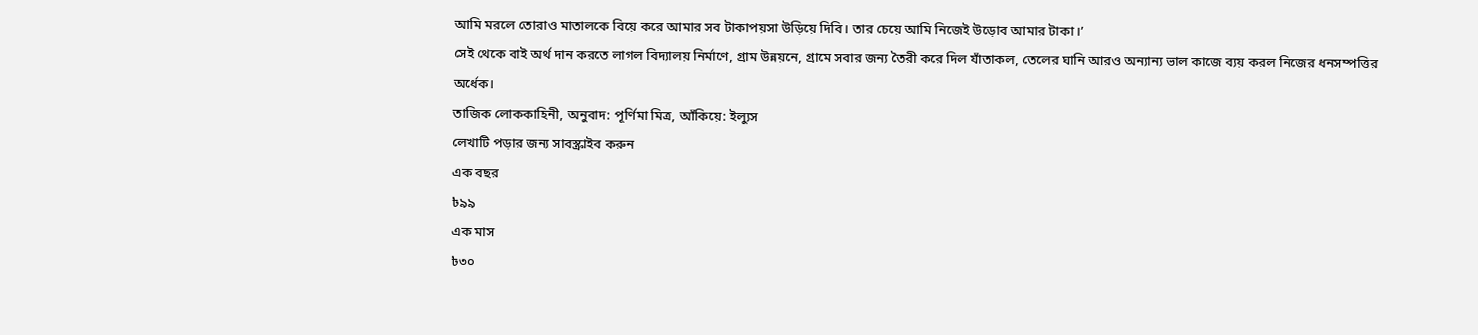আমি মরলে তোরাও মাতালকে বিয়ে করে আমার সব টাকাপয়সা উড়িয়ে দিবি। তার চেয়ে আমি নিজেই উড়োব আমার টাকা।’
সেই থেকে বাই অর্থ দান করতে লাগল বিদ্যালয় নির্মাণে, গ্রাম উন্নয়নে, গ্রামে সবার জন্য তৈরী করে দিল যাঁতাকল, তেলের ঘানি আরও অন্যান্য ভাল কাজে ব্যয় করল নিজের ধনসম্পত্তির অর্ধেক।
তাজিক লোককাহিনী, অনুবাদ: পূর্ণিমা মিত্র, আঁকিয়ে: ইল্যুস
লেখাটি পড়ার জন্য সাবস্ক্রাইব করুন
এক বছর
৳৯৯
এক মাস
৳৩০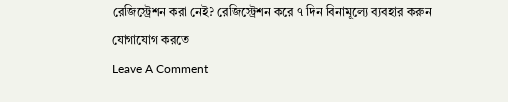রেজিস্ট্রেশন করা নেই? রেজিস্ট্রেশন করে ৭ দিন বিনামূল্যে ব্যবহার করুন
যোগাযোগ করতে
Leave A Comment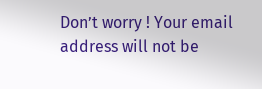Don’t worry ! Your email address will not be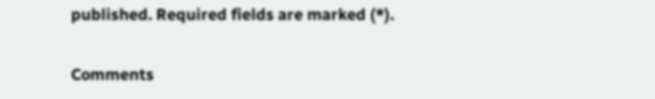published. Required fields are marked (*).


Comments